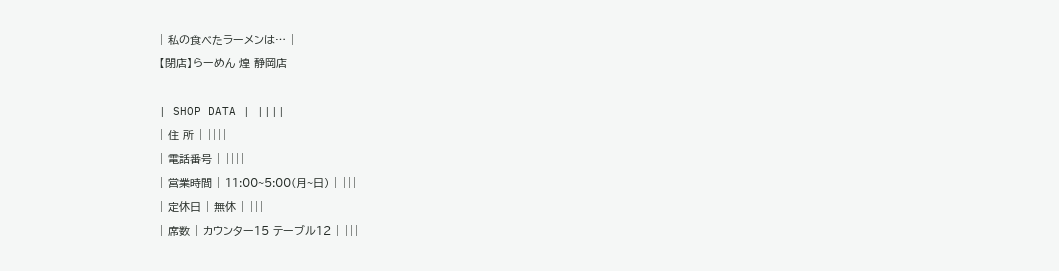| 私の食べたラーメンは… |
【閉店】らーめん 煌 静岡店

| SHOP DATA | ||||
| 住 所 | ||||
| 電話番号 | ||||
| 営業時間 | 11:00~5:00(月~日) | |||
| 定休日 | 無休 | |||
| 席数 | カウンター15 テーブル12 | |||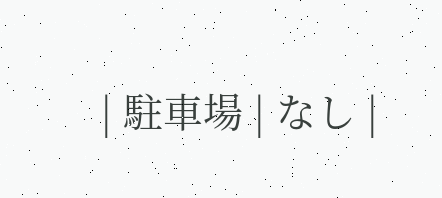| 駐車場 | なし |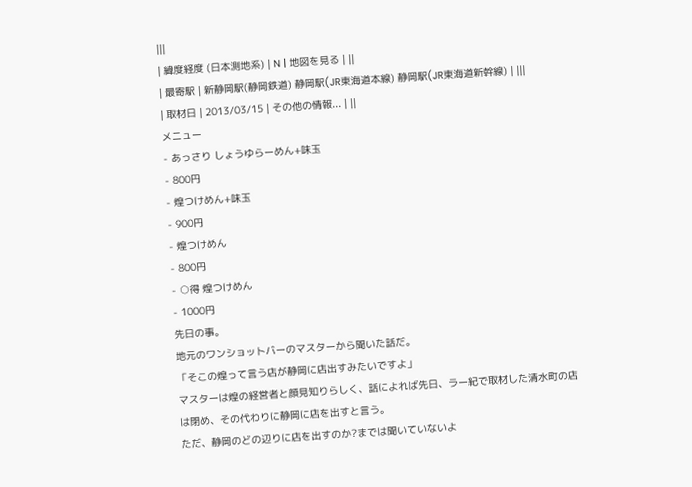|||
| 緯度経度 (日本測地系) | N | 地図を見る | ||
| 最寄駅 | 新静岡駅(静岡鉄道) 静岡駅(JR東海道本線) 静岡駅(JR東海道新幹線) | |||
| 取材日 | 2013/03/15 | その他の情報... | ||
メニュー
- あっさり しょうゆらーめん+味玉
- 800円
- 煌つけめん+味玉
- 900円
- 煌つけめん
- 800円
- ○得 煌つけめん
- 1000円
先日の事。
地元のワンショットバーのマスターから聞いた話だ。
「そこの煌って言う店が静岡に店出すみたいですよ」
マスターは煌の経営者と顔見知りらしく、話によれば先日、ラー紀で取材した清水町の店は閉め、その代わりに静岡に店を出すと言う。
ただ、静岡のどの辺りに店を出すのか?までは聞いていないよ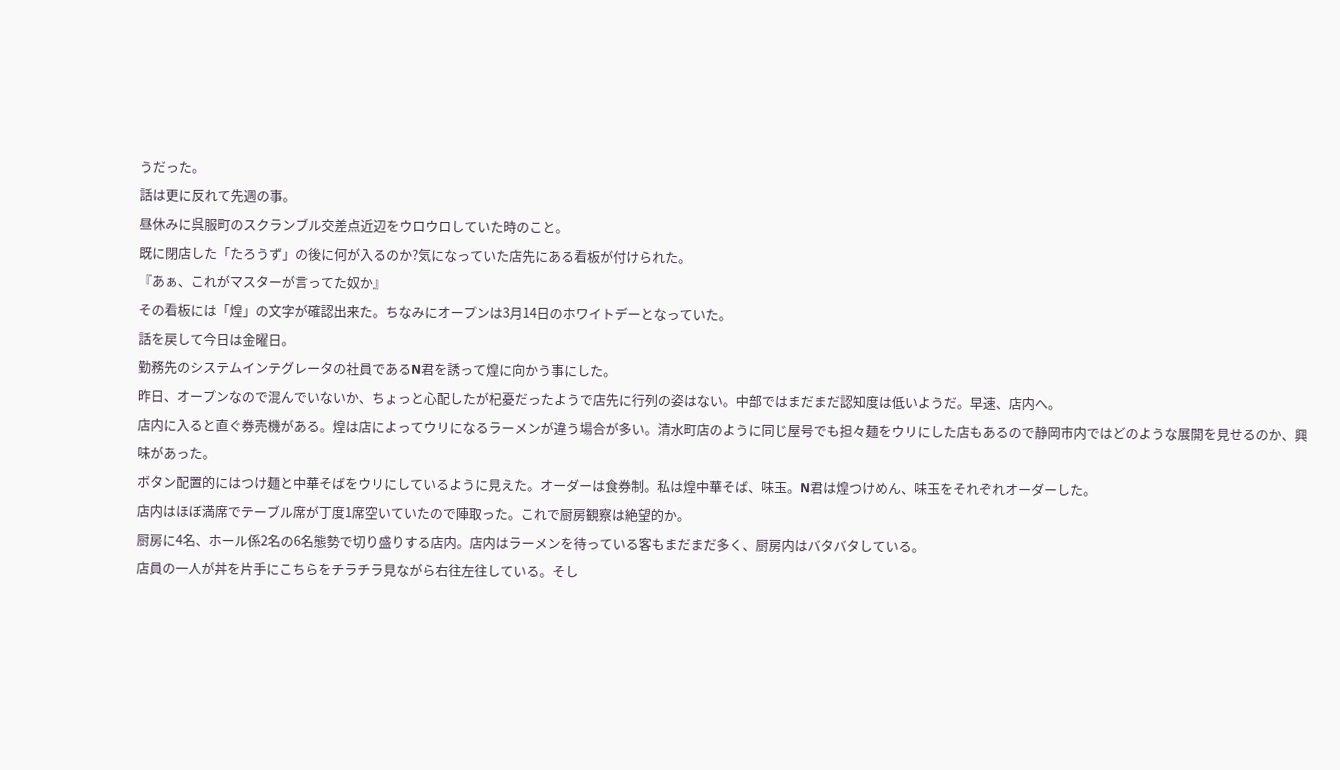うだった。
話は更に反れて先週の事。
昼休みに呉服町のスクランブル交差点近辺をウロウロしていた時のこと。
既に閉店した「たろうず」の後に何が入るのか?気になっていた店先にある看板が付けられた。
『あぁ、これがマスターが言ってた奴か』
その看板には「煌」の文字が確認出来た。ちなみにオープンは3月14日のホワイトデーとなっていた。
話を戻して今日は金曜日。
勤務先のシステムインテグレータの社員であるN君を誘って煌に向かう事にした。
昨日、オープンなので混んでいないか、ちょっと心配したが杞憂だったようで店先に行列の姿はない。中部ではまだまだ認知度は低いようだ。早速、店内へ。
店内に入ると直ぐ券売機がある。煌は店によってウリになるラーメンが違う場合が多い。清水町店のように同じ屋号でも担々麺をウリにした店もあるので静岡市内ではどのような展開を見せるのか、興味があった。
ボタン配置的にはつけ麺と中華そばをウリにしているように見えた。オーダーは食券制。私は煌中華そば、味玉。N君は煌つけめん、味玉をそれぞれオーダーした。
店内はほぼ満席でテーブル席が丁度1席空いていたので陣取った。これで厨房観察は絶望的か。
厨房に4名、ホール係2名の6名態勢で切り盛りする店内。店内はラーメンを待っている客もまだまだ多く、厨房内はバタバタしている。
店員の一人が丼を片手にこちらをチラチラ見ながら右往左往している。そし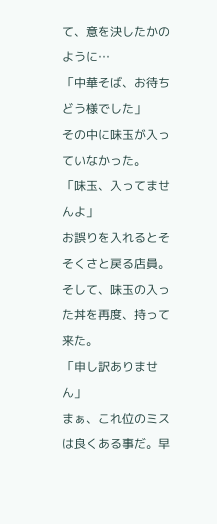て、意を決したかのように…
「中華そば、お待ちどう様でした」
その中に味玉が入っていなかった。
「味玉、入ってませんよ」
お誤りを入れるとそそくさと戻る店員。そして、味玉の入った丼を再度、持って来た。
「申し訳ありません」
まぁ、これ位のミスは良くある事だ。早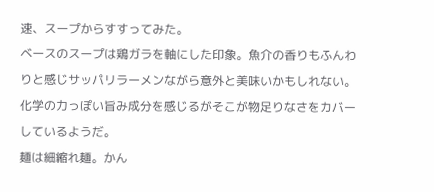速、スープからすすってみた。
ベースのスープは鶏ガラを軸にした印象。魚介の香りもふんわりと感じサッパリラーメンながら意外と美味いかもしれない。化学の力っぽい旨み成分を感じるがそこが物足りなさをカバーしているようだ。
麺は細縮れ麺。かん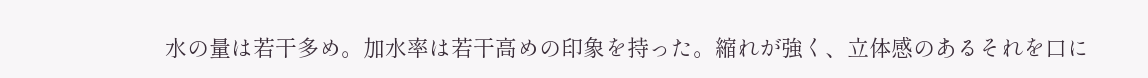水の量は若干多め。加水率は若干高めの印象を持った。縮れが強く、立体感のあるそれを口に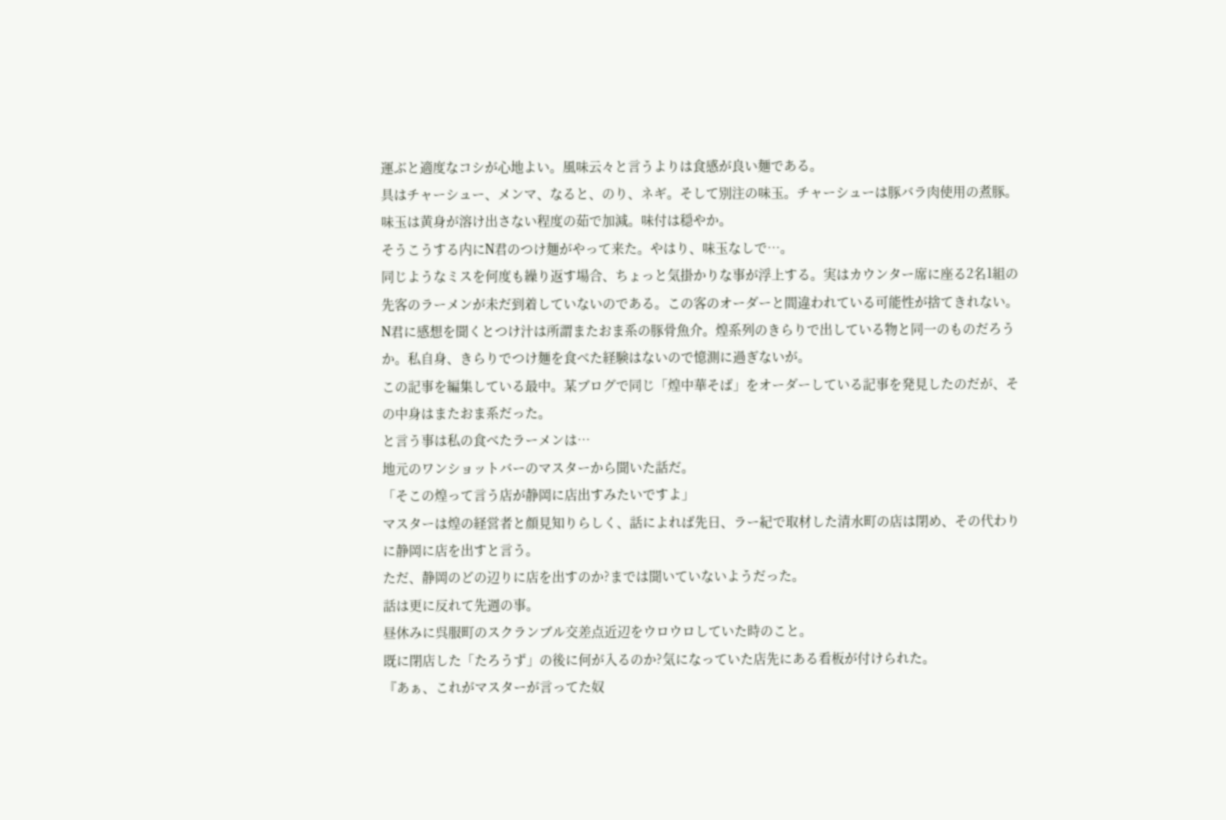運ぶと適度なコシが心地よい。風味云々と言うよりは食感が良い麺である。
具はチャーシュー、メンマ、なると、のり、ネギ。そして別注の味玉。チャーシューは豚バラ肉使用の煮豚。味玉は黄身が溶け出さない程度の茹で加減。味付は穏やか。
そうこうする内にN君のつけ麺がやって来た。やはり、味玉なしで…。
同じようなミスを何度も繰り返す場合、ちょっと気掛かりな事が浮上する。実はカウンター席に座る2名1組の先客のラーメンが未だ到着していないのである。この客のオーダーと間違われている可能性が捨てきれない。
N君に感想を聞くとつけ汁は所謂またおま系の豚骨魚介。煌系列のきらりで出している物と同一のものだろうか。私自身、きらりでつけ麺を食べた経験はないので憶測に過ぎないが。
この記事を編集している最中。某ブログで同じ「煌中華そば」をオーダーしている記事を発見したのだが、その中身はまたおま系だった。
と言う事は私の食べたラーメンは…
地元のワンショットバーのマスターから聞いた話だ。
「そこの煌って言う店が静岡に店出すみたいですよ」
マスターは煌の経営者と顔見知りらしく、話によれば先日、ラー紀で取材した清水町の店は閉め、その代わりに静岡に店を出すと言う。
ただ、静岡のどの辺りに店を出すのか?までは聞いていないようだった。
話は更に反れて先週の事。
昼休みに呉服町のスクランブル交差点近辺をウロウロしていた時のこと。
既に閉店した「たろうず」の後に何が入るのか?気になっていた店先にある看板が付けられた。
『あぁ、これがマスターが言ってた奴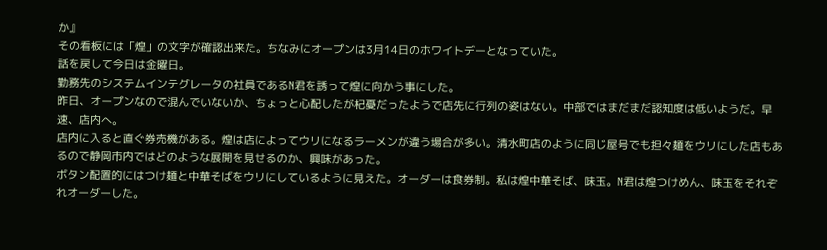か』
その看板には「煌」の文字が確認出来た。ちなみにオープンは3月14日のホワイトデーとなっていた。
話を戻して今日は金曜日。
勤務先のシステムインテグレータの社員であるN君を誘って煌に向かう事にした。
昨日、オープンなので混んでいないか、ちょっと心配したが杞憂だったようで店先に行列の姿はない。中部ではまだまだ認知度は低いようだ。早速、店内へ。
店内に入ると直ぐ券売機がある。煌は店によってウリになるラーメンが違う場合が多い。清水町店のように同じ屋号でも担々麺をウリにした店もあるので静岡市内ではどのような展開を見せるのか、興味があった。
ボタン配置的にはつけ麺と中華そばをウリにしているように見えた。オーダーは食券制。私は煌中華そば、味玉。N君は煌つけめん、味玉をそれぞれオーダーした。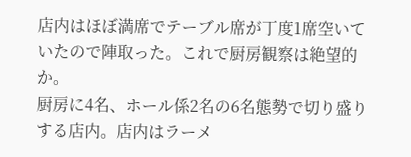店内はほぼ満席でテーブル席が丁度1席空いていたので陣取った。これで厨房観察は絶望的か。
厨房に4名、ホール係2名の6名態勢で切り盛りする店内。店内はラーメ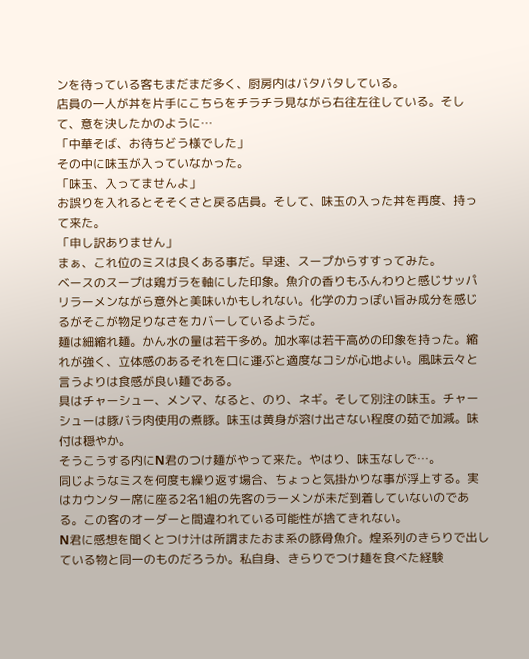ンを待っている客もまだまだ多く、厨房内はバタバタしている。
店員の一人が丼を片手にこちらをチラチラ見ながら右往左往している。そして、意を決したかのように…
「中華そば、お待ちどう様でした」
その中に味玉が入っていなかった。
「味玉、入ってませんよ」
お誤りを入れるとそそくさと戻る店員。そして、味玉の入った丼を再度、持って来た。
「申し訳ありません」
まぁ、これ位のミスは良くある事だ。早速、スープからすすってみた。
ベースのスープは鶏ガラを軸にした印象。魚介の香りもふんわりと感じサッパリラーメンながら意外と美味いかもしれない。化学の力っぽい旨み成分を感じるがそこが物足りなさをカバーしているようだ。
麺は細縮れ麺。かん水の量は若干多め。加水率は若干高めの印象を持った。縮れが強く、立体感のあるそれを口に運ぶと適度なコシが心地よい。風味云々と言うよりは食感が良い麺である。
具はチャーシュー、メンマ、なると、のり、ネギ。そして別注の味玉。チャーシューは豚バラ肉使用の煮豚。味玉は黄身が溶け出さない程度の茹で加減。味付は穏やか。
そうこうする内にN君のつけ麺がやって来た。やはり、味玉なしで…。
同じようなミスを何度も繰り返す場合、ちょっと気掛かりな事が浮上する。実はカウンター席に座る2名1組の先客のラーメンが未だ到着していないのである。この客のオーダーと間違われている可能性が捨てきれない。
N君に感想を聞くとつけ汁は所謂またおま系の豚骨魚介。煌系列のきらりで出している物と同一のものだろうか。私自身、きらりでつけ麺を食べた経験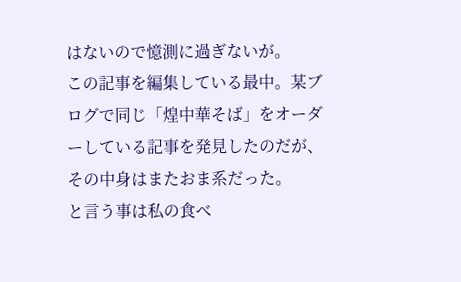はないので憶測に過ぎないが。
この記事を編集している最中。某ブログで同じ「煌中華そば」をオーダーしている記事を発見したのだが、その中身はまたおま系だった。
と言う事は私の食べ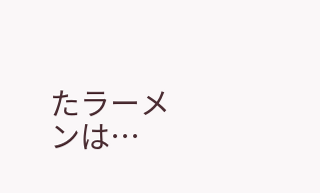たラーメンは…